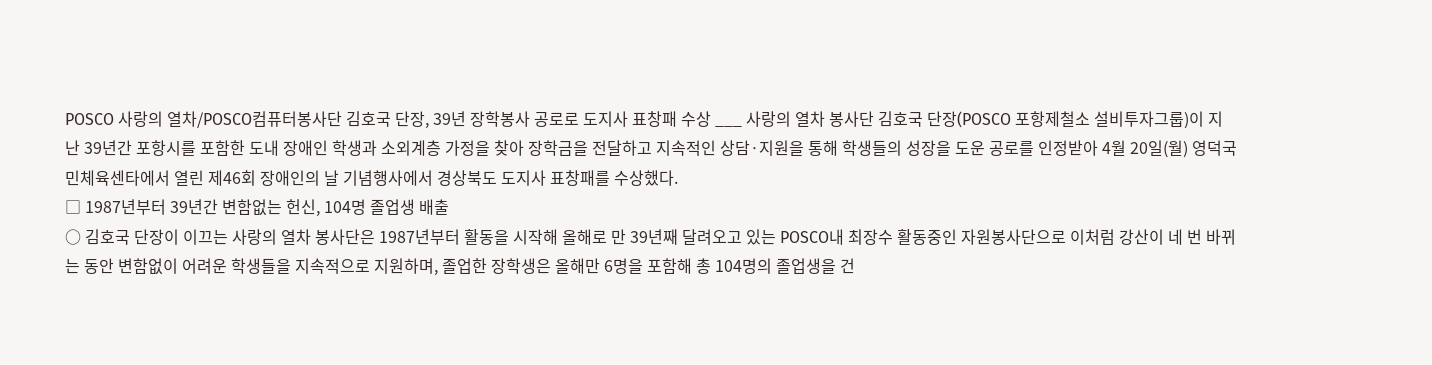POSCO 사랑의 열차/POSCO컴퓨터봉사단 김호국 단장, 39년 장학봉사 공로로 도지사 표창패 수상 ___ 사랑의 열차 봉사단 김호국 단장(POSCO 포항제철소 설비투자그룹)이 지난 39년간 포항시를 포함한 도내 장애인 학생과 소외계층 가정을 찾아 장학금을 전달하고 지속적인 상담·지원을 통해 학생들의 성장을 도운 공로를 인정받아 4월 20일(월) 영덕국민체육센타에서 열린 제46회 장애인의 날 기념행사에서 경상북도 도지사 표창패를 수상했다.
□ 1987년부터 39년간 변함없는 헌신, 104명 졸업생 배출
○ 김호국 단장이 이끄는 사랑의 열차 봉사단은 1987년부터 활동을 시작해 올해로 만 39년째 달려오고 있는 POSCO내 최장수 활동중인 자원봉사단으로 이처럼 강산이 네 번 바뀌는 동안 변함없이 어려운 학생들을 지속적으로 지원하며, 졸업한 장학생은 올해만 6명을 포함해 총 104명의 졸업생을 건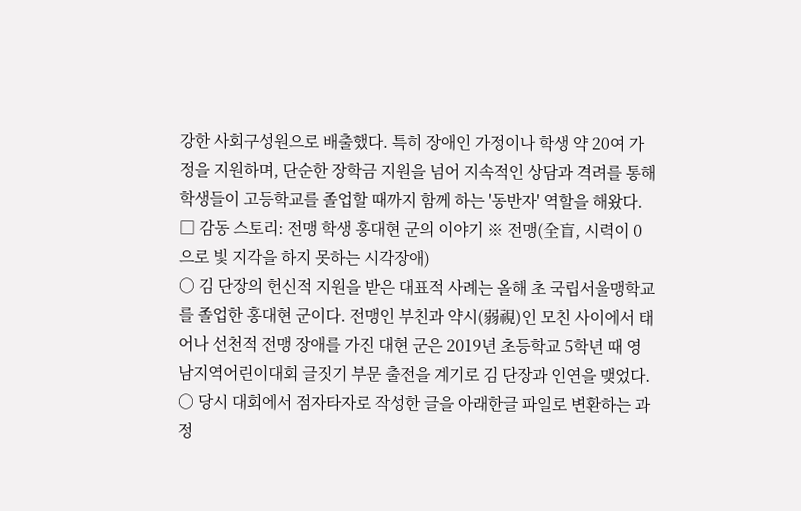강한 사회구성원으로 배출했다. 특히 장애인 가정이나 학생 약 20여 가정을 지원하며, 단순한 장학금 지원을 넘어 지속적인 상담과 격려를 통해 학생들이 고등학교를 졸업할 때까지 함께 하는 '동반자' 역할을 해왔다.
□ 감동 스토리: 전맹 학생 홍대현 군의 이야기 ※ 전맹(全盲, 시력이 0으로 빛 지각을 하지 못하는 시각장애)
○ 김 단장의 헌신적 지원을 받은 대표적 사례는 올해 초 국립서울맹학교를 졸업한 홍대현 군이다. 전맹인 부친과 약시(弱視)인 모친 사이에서 태어나 선천적 전맹 장애를 가진 대현 군은 2019년 초등학교 5학년 때 영남지역어린이대회 글짓기 부문 출전을 계기로 김 단장과 인연을 맺었다. ○ 당시 대회에서 점자타자로 작성한 글을 아래한글 파일로 변환하는 과정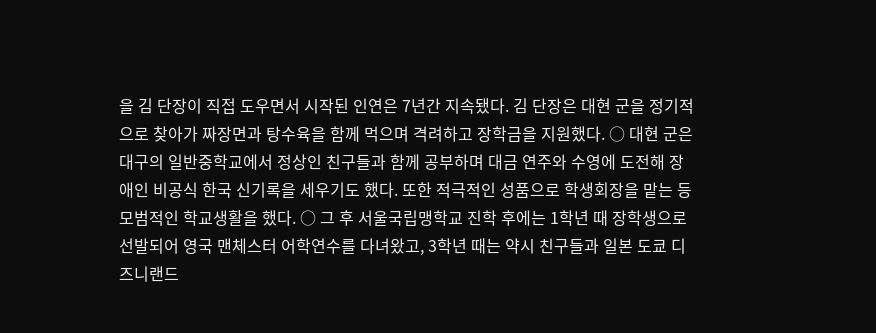을 김 단장이 직접 도우면서 시작된 인연은 7년간 지속됐다. 김 단장은 대현 군을 정기적으로 찾아가 짜장면과 탕수육을 함께 먹으며 격려하고 장학금을 지원했다. ○ 대현 군은 대구의 일반중학교에서 정상인 친구들과 함께 공부하며 대금 연주와 수영에 도전해 장애인 비공식 한국 신기록을 세우기도 했다. 또한 적극적인 성품으로 학생회장을 맡는 등 모범적인 학교생활을 했다. ○ 그 후 서울국립맹학교 진학 후에는 1학년 때 장학생으로 선발되어 영국 맨체스터 어학연수를 다녀왔고, 3학년 때는 약시 친구들과 일본 도쿄 디즈니랜드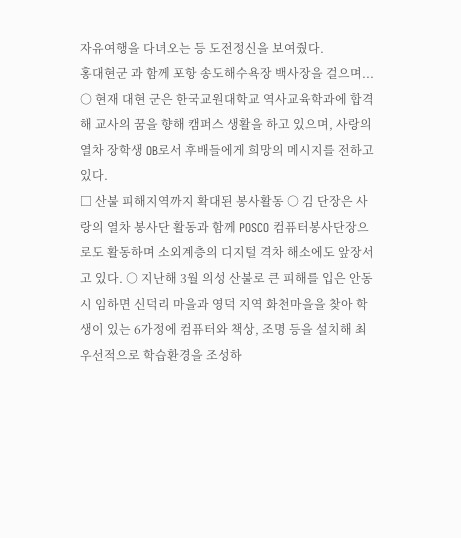자유여행을 다녀오는 등 도전정신을 보여줬다.
홍대현군 과 함께 포항 송도해수욕장 백사장을 걸으며...
○ 현재 대현 군은 한국교원대학교 역사교육학과에 합격해 교사의 꿈을 향해 캠퍼스 생활을 하고 있으며, 사랑의 열차 장학생 OB로서 후배들에게 희망의 메시지를 전하고 있다.
□ 산불 피해지역까지 확대된 봉사활동 ○ 김 단장은 사랑의 열차 봉사단 활동과 함께 POSCO 컴퓨터봉사단장으로도 활동하며 소외계층의 디지털 격차 해소에도 앞장서고 있다. ○ 지난해 3월 의성 산불로 큰 피해를 입은 안동시 임하면 신덕리 마을과 영덕 지역 화천마을을 찾아 학생이 있는 6가정에 컴퓨터와 책상, 조명 등을 설치해 최우선적으로 학습환경을 조성하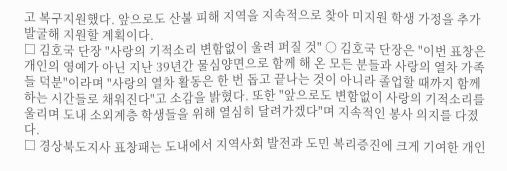고 복구지원했다. 앞으로도 산불 피해 지역을 지속적으로 찾아 미지원 학생 가정을 추가 발굴해 지원할 계획이다.
□ 김호국 단장 "사랑의 기적소리 변함없이 울려 퍼질 것" ○ 김호국 단장은 "이번 표창은 개인의 영예가 아닌 지난 39년간 물심양면으로 함께 해 온 모든 분들과 사랑의 열차 가족들 덕분"이라며 "사랑의 열차 활동은 한 번 돕고 끝나는 것이 아니라 졸업할 때까지 함께 하는 시간들로 채워진다"고 소감을 밝혔다. 또한 "앞으로도 변함없이 사랑의 기적소리를 울리며 도내 소외계층 학생들을 위해 열심히 달려가겠다"며 지속적인 봉사 의지를 다졌다.
□ 경상북도지사 표창패는 도내에서 지역사회 발전과 도민 복리증진에 크게 기여한 개인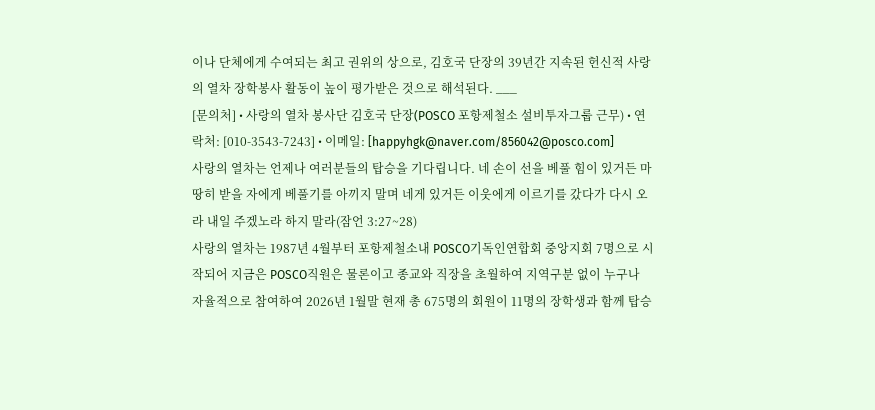이나 단체에게 수여되는 최고 권위의 상으로, 김호국 단장의 39년간 지속된 헌신적 사랑의 열차 장학봉사 활동이 높이 평가받은 것으로 해석된다. ___
[문의처] • 사랑의 열차 봉사단 김호국 단장(POSCO 포항제철소 설비투자그룹 근무) • 연락처: [010-3543-7243] • 이메일: [happyhgk@naver.com/856042@posco.com]
사랑의 열차는 언제나 여러분들의 탑승을 기다립니다. 네 손이 선을 베풀 힘이 있거든 마땅히 받을 자에게 베풀기를 아끼지 말며 네게 있거든 이웃에게 이르기를 갔다가 다시 오라 내일 주겠노라 하지 말라(잠언 3:27~28)
사랑의 열차는 1987년 4월부터 포항제철소내 POSCO기독인연합회 중앙지회 7명으로 시작되어 지금은 POSCO직원은 물론이고 종교와 직장을 초월하여 지역구분 없이 누구나 자율적으로 참여하여 2026년 1월말 현재 총 675명의 회원이 11명의 장학생과 함께 탑승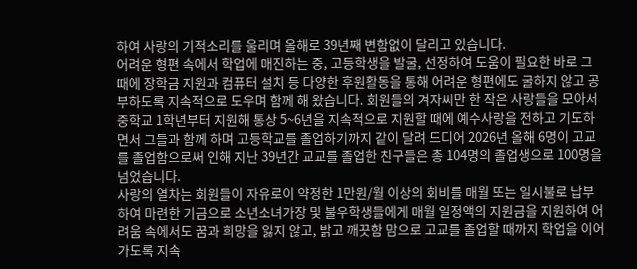하여 사랑의 기적소리를 울리며 올해로 39년째 변함없이 달리고 있습니다.
어려운 형편 속에서 학업에 매진하는 중, 고등학생을 발굴, 선정하여 도움이 필요한 바로 그때에 장학금 지원과 컴퓨터 설치 등 다양한 후원활동을 통해 어려운 형편에도 굴하지 않고 공부하도록 지속적으로 도우며 함께 해 왔습니다. 회원들의 겨자씨만 한 작은 사랑들을 모아서 중학교 1학년부터 지원해 통상 5~6년을 지속적으로 지원할 때에 예수사랑을 전하고 기도하면서 그들과 함께 하며 고등학교를 졸업하기까지 같이 달려 드디어 2026년 올해 6명이 고교를 졸업함으로써 인해 지난 39년간 교교를 졸업한 친구들은 총 104명의 졸업생으로 100명을 넘었습니다.
사랑의 열차는 회원들이 자유로이 약정한 1만원/월 이상의 회비를 매월 또는 일시불로 납부하여 마련한 기금으로 소년소녀가장 및 불우학생들에게 매월 일정액의 지원금을 지원하여 어려움 속에서도 꿈과 희망을 잃지 않고, 밝고 깨끗함 맘으로 고교를 졸업할 때까지 학업을 이어 가도록 지속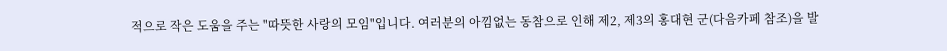적으로 작은 도움을 주는 "따뜻한 사랑의 모임"입니다. 여러분의 아낌없는 동참으로 인해 제2, 제3의 홍대현 군(다음카페 참조)을 발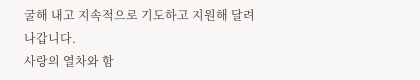굴해 내고 지속적으로 기도하고 지원해 달려 나갑니다.
사랑의 열차와 함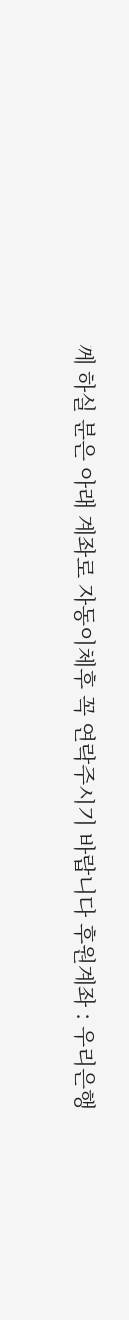께 하실 분은 아래 계좌로 자동이체후 꼭 연락주시기 바랍니다 후원계좌 : 우리은행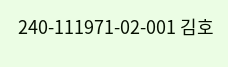240-111971-02-001 김호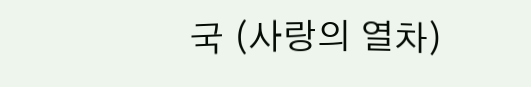국 (사랑의 열차)